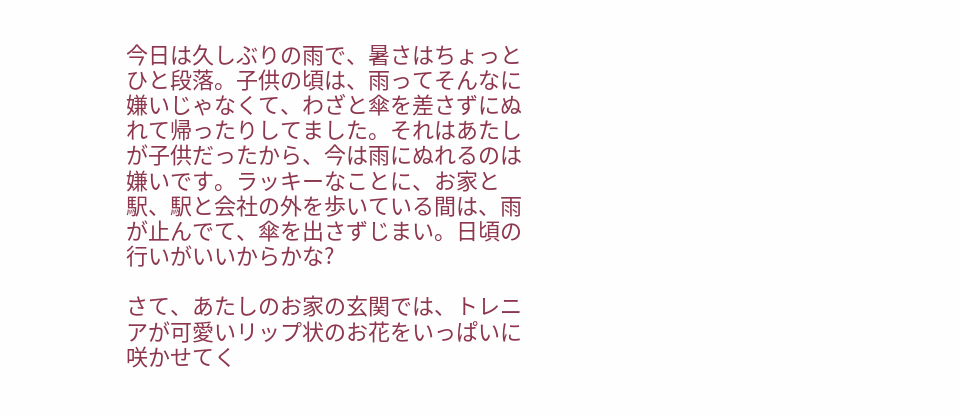今日は久しぶりの雨で、暑さはちょっとひと段落。子供の頃は、雨ってそんなに嫌いじゃなくて、わざと傘を差さずにぬれて帰ったりしてました。それはあたしが子供だったから、今は雨にぬれるのは嫌いです。ラッキーなことに、お家と駅、駅と会社の外を歩いている間は、雨が止んでて、傘を出さずじまい。日頃の行いがいいからかな?

さて、あたしのお家の玄関では、トレニアが可愛いリップ状のお花をいっぱいに咲かせてく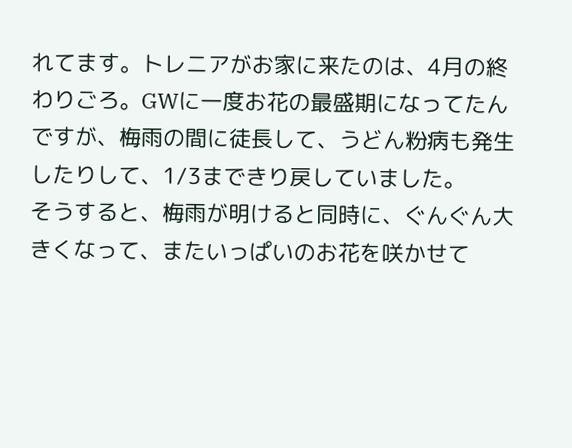れてます。トレニアがお家に来たのは、4月の終わりごろ。GWに一度お花の最盛期になってたんですが、梅雨の間に徒長して、うどん粉病も発生したりして、1/3まできり戻していました。
そうすると、梅雨が明けると同時に、ぐんぐん大きくなって、またいっぱいのお花を咲かせて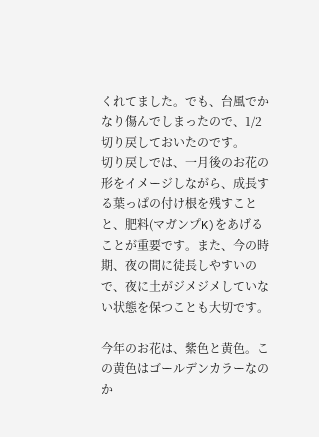くれてました。でも、台風でかなり傷んでしまったので、1/2切り戻しておいたのです。
切り戻しでは、一月後のお花の形をイメージしながら、成長する葉っぱの付け根を残すことと、肥料(マガンプK)をあげることが重要です。また、今の時期、夜の間に徒長しやすいので、夜に土がジメジメしていない状態を保つことも大切です。

今年のお花は、紫色と黄色。この黄色はゴールデンカラーなのか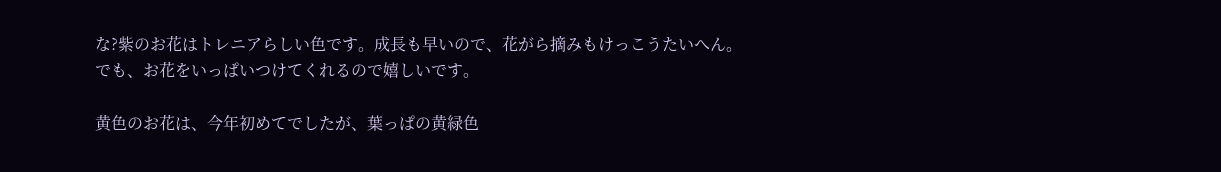な?紫のお花はトレニアらしい色です。成長も早いので、花がら摘みもけっこうたいへん。でも、お花をいっぱいつけてくれるので嬉しいです。

黄色のお花は、今年初めてでしたが、葉っぱの黄緑色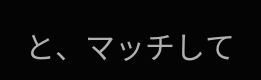と、マッチして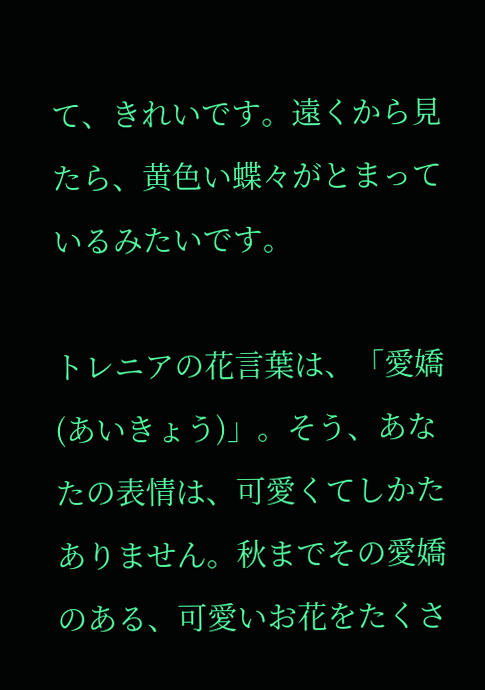て、きれいです。遠くから見たら、黄色い蝶々がとまっているみたいです。

トレニアの花言葉は、「愛嬌(あいきょう)」。そう、あなたの表情は、可愛くてしかたありません。秋までその愛嬌のある、可愛いお花をたくさ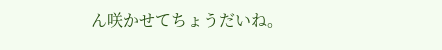ん咲かせてちょうだいね。